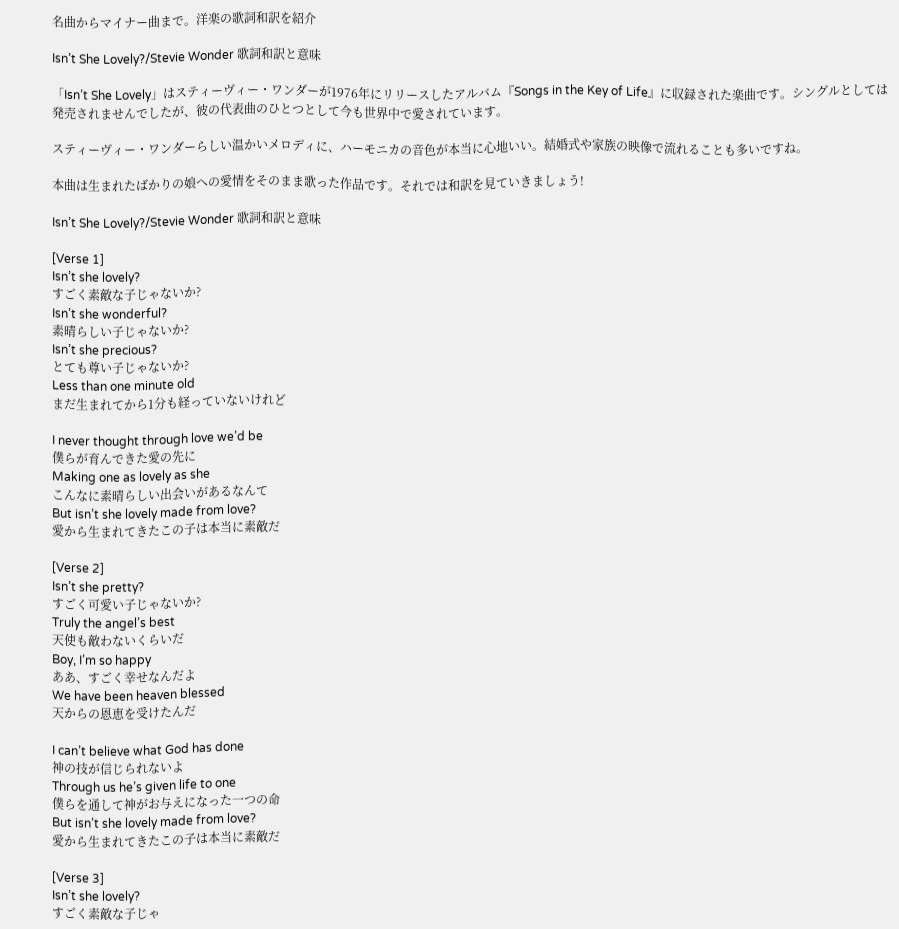名曲からマイナー曲まで。洋楽の歌詞和訳を紹介

Isn’t She Lovely?/Stevie Wonder 歌詞和訳と意味

「Isn’t She Lovely」はスティーヴィー・ワンダーが1976年にリリースしたアルバム『Songs in the Key of Life』に収録された楽曲です。シングルとしては発売されませんでしたが、彼の代表曲のひとつとして今も世界中で愛されています。

スティーヴィー・ワンダーらしい温かいメロディに、ハーモニカの音色が本当に心地いい。結婚式や家族の映像で流れることも多いですね。

本曲は生まれたばかりの娘への愛情をそのまま歌った作品です。それでは和訳を見ていきましょう!

Isn’t She Lovely?/Stevie Wonder 歌詞和訳と意味

[Verse 1]
Isn’t she lovely?
すごく素敵な子じゃないか?
Isn’t she wonderful?
素晴らしい子じゃないか?
Isn’t she precious?
とても尊い子じゃないか?
Less than one minute old
まだ生まれてから1分も経っていないけれど

I never thought through love we’d be
僕らが育んできた愛の先に
Making one as lovely as she
こんなに素晴らしい出会いがあるなんて
But isn’t she lovely made from love?
愛から生まれてきたこの子は本当に素敵だ

[Verse 2]
Isn’t she pretty?
すごく可愛い子じゃないか?
Truly the angel’s best
天使も敵わないくらいだ
Boy, I’m so happy
ああ、すごく幸せなんだよ
We have been heaven blessed
天からの恩恵を受けたんだ

I can’t believe what God has done
神の技が信じられないよ
Through us he’s given life to one
僕らを通して神がお与えになった一つの命
But isn’t she lovely made from love?
愛から生まれてきたこの子は本当に素敵だ

[Verse 3]
Isn’t she lovely?
すごく素敵な子じゃ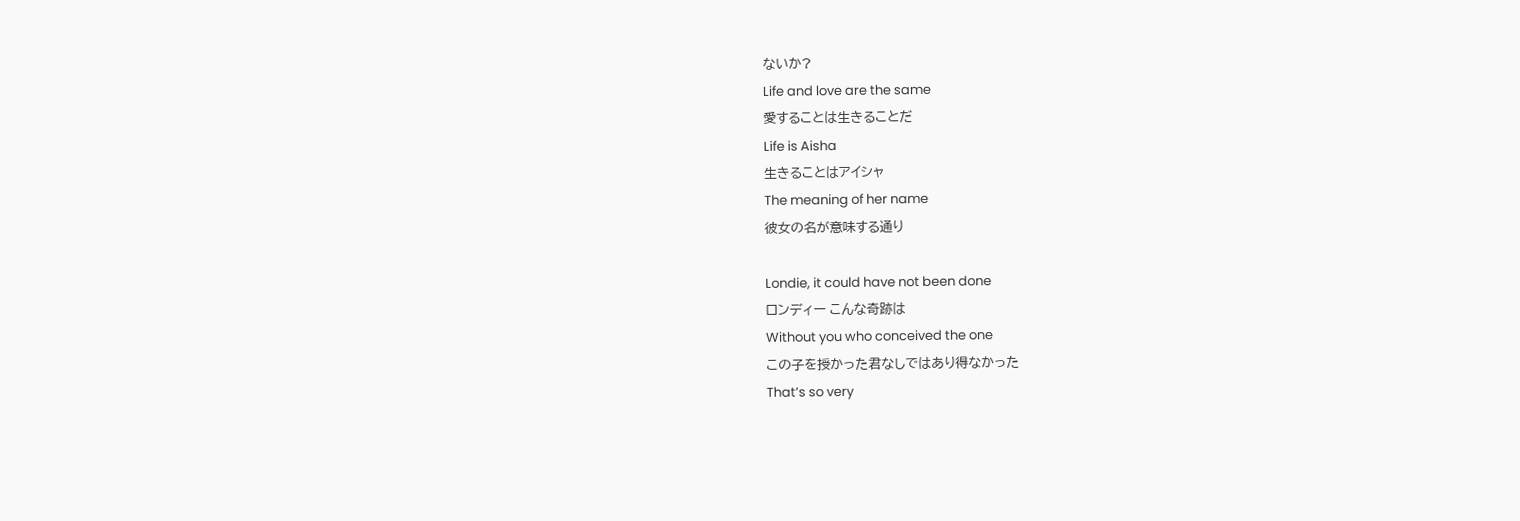ないか?
Life and love are the same
愛することは生きることだ
Life is Aisha
生きることはアイシャ
The meaning of her name
彼女の名が意味する通り

Londie, it could have not been done
ロンディー こんな奇跡は
Without you who conceived the one
この子を授かった君なしではあり得なかった
That’s so very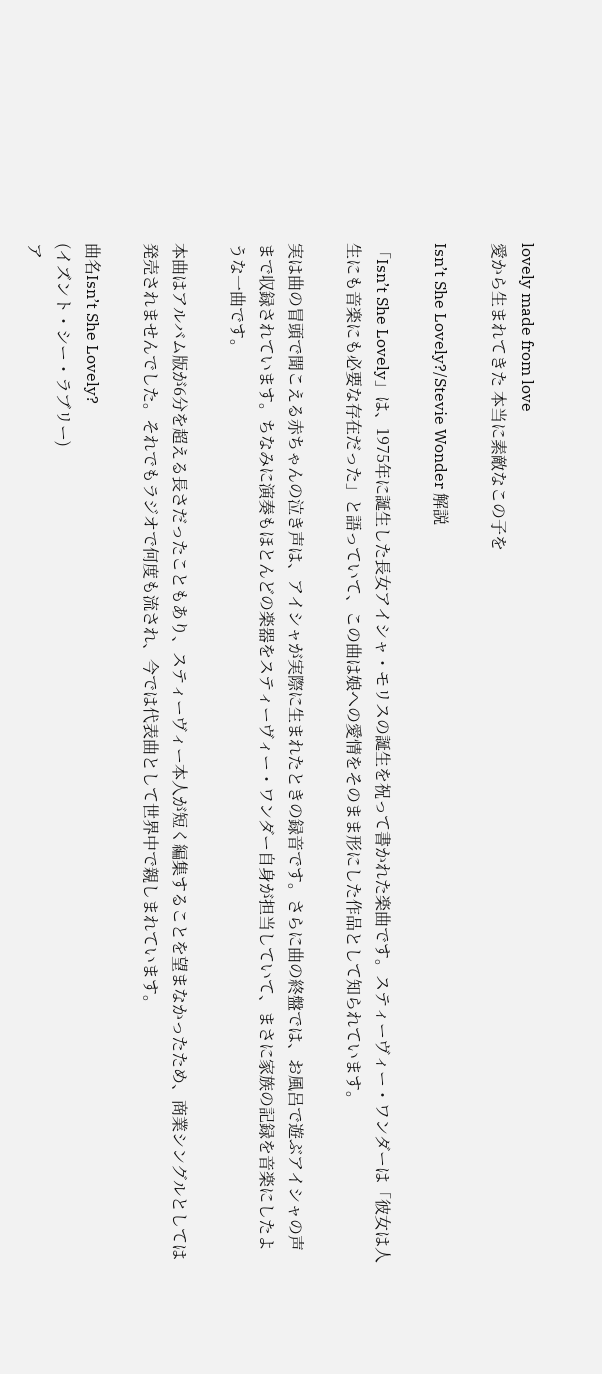lovely made from love
愛から生まれてきた 本当に素敵なこの子を

Isn’t She Lovely?/Stevie Wonder 解説

「Isn’t She Lovely」は、1975年に誕生した長女アイシャ・モリスの誕生を祝って書かれた楽曲です。スティーヴィー・ワンダーは「彼女は人生にも音楽にも必要な存在だった」と語っていて、この曲は娘への愛情をそのまま形にした作品として知られています。

実は曲の冒頭で聞こえる赤ちゃんの泣き声は、アイシャが実際に生まれたときの録音です。さらに曲の終盤では、お風呂で遊ぶアイシャの声まで収録されています。ちなみに演奏もほとんどの楽器をスティーヴィー・ワンダー自身が担当していて、まさに家族の記録を音楽にしたような一曲です。

本曲はアルバム版が6分を超える長さだったこともあり、スティーヴィー本人が短く編集することを望まなかったため、商業シングルとしては発売されませんでした。それでもラジオで何度も流され、今では代表曲として世界中で親しまれています。

曲名Isn’t She Lovely?
(イズント・シー・ラブリー)
ア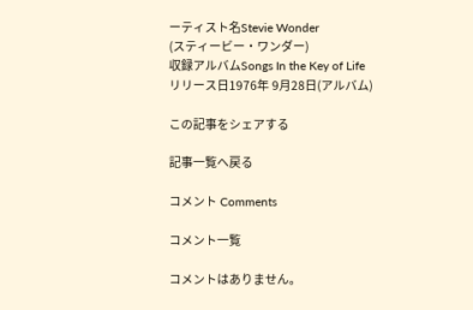ーティスト名Stevie Wonder
(スティービー・ワンダー)
収録アルバムSongs In the Key of Life
リリース日1976年 9月28日(アルバム)

この記事をシェアする

記事一覧へ戻る

コメント Comments

コメント一覧

コメントはありません。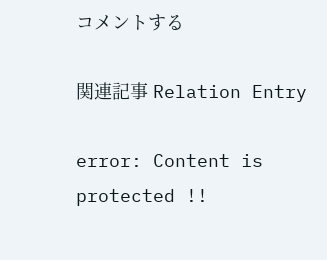コメントする

関連記事 Relation Entry

error: Content is protected !!